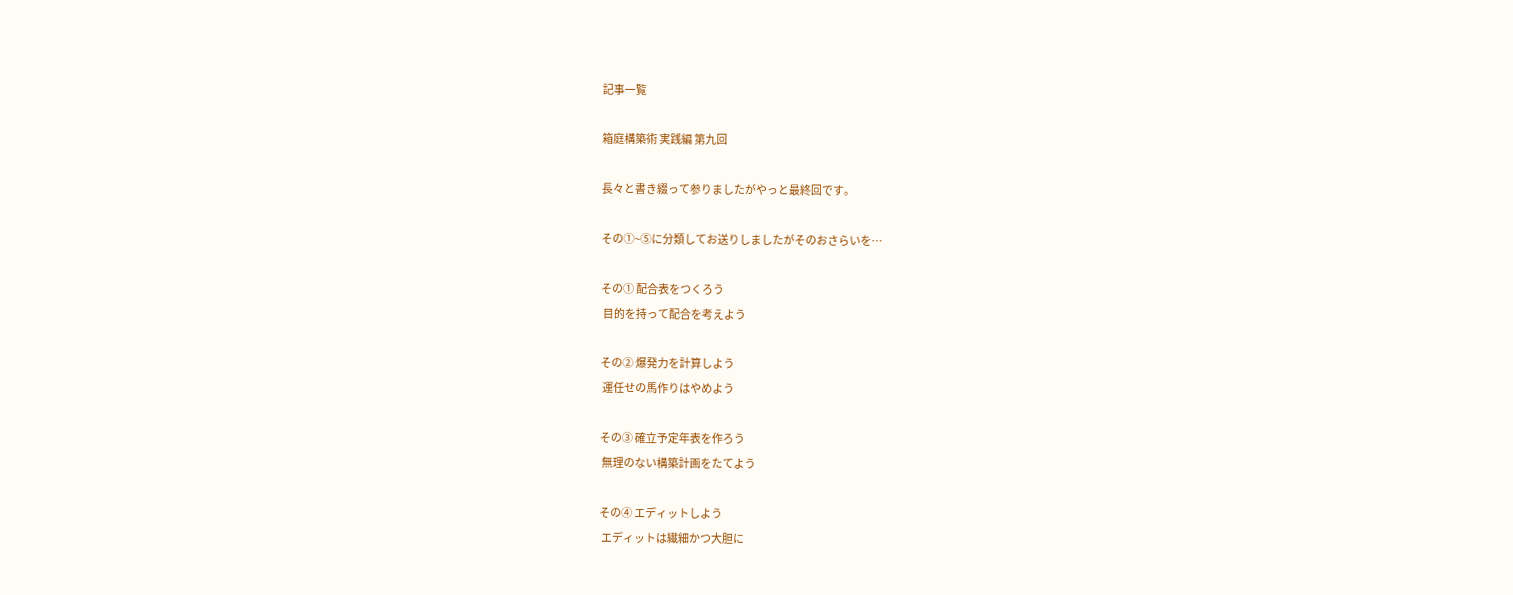記事一覧

箱庭構築術 実践編 第九回

長々と書き綴って参りましたがやっと最終回です。

その①~⑤に分類してお送りしましたがそのおさらいを…

その① 配合表をつくろう
 目的を持って配合を考えよう

その② 爆発力を計算しよう
 運任せの馬作りはやめよう

その③ 確立予定年表を作ろう
 無理のない構築計画をたてよう

その④ エディットしよう
 エディットは繊細かつ大胆に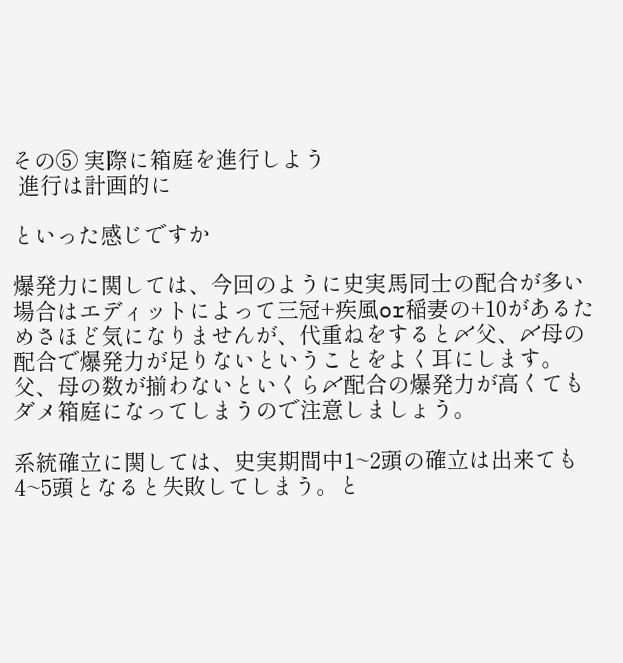その⑤ 実際に箱庭を進行しよう
 進行は計画的に

といった感じですか

爆発力に関しては、今回のように史実馬同士の配合が多い場合はエディットによって三冠+疾風or稲妻の+10があるためさほど気になりませんが、代重ねをすると〆父、〆母の配合で爆発力が足りないということをよく耳にします。
父、母の数が揃わないといくら〆配合の爆発力が高くてもダメ箱庭になってしまうので注意しましょう。

系統確立に関しては、史実期間中1~2頭の確立は出来ても4~5頭となると失敗してしまう。と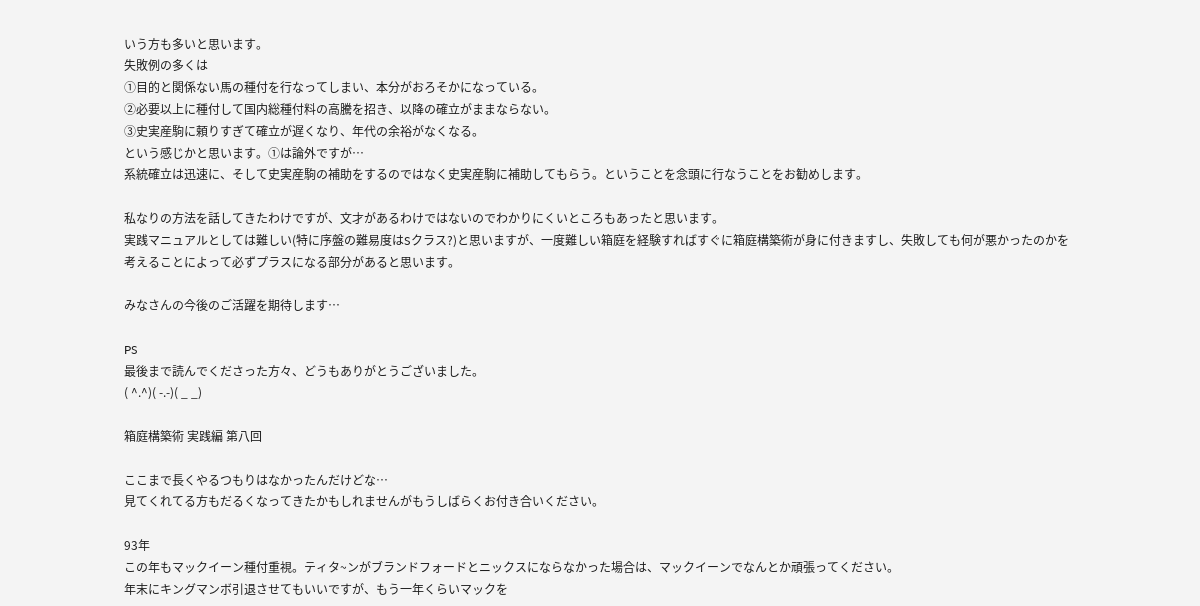いう方も多いと思います。
失敗例の多くは
①目的と関係ない馬の種付を行なってしまい、本分がおろそかになっている。
②必要以上に種付して国内総種付料の高騰を招き、以降の確立がままならない。
③史実産駒に頼りすぎて確立が遅くなり、年代の余裕がなくなる。
という感じかと思います。①は論外ですが…
系統確立は迅速に、そして史実産駒の補助をするのではなく史実産駒に補助してもらう。ということを念頭に行なうことをお勧めします。

私なりの方法を話してきたわけですが、文才があるわけではないのでわかりにくいところもあったと思います。
実践マニュアルとしては難しい(特に序盤の難易度はSクラス?)と思いますが、一度難しい箱庭を経験すればすぐに箱庭構築術が身に付きますし、失敗しても何が悪かったのかを考えることによって必ずプラスになる部分があると思います。

みなさんの今後のご活躍を期待します…

PS
最後まで読んでくださった方々、どうもありがとうございました。
( ^.^)( -.-)( _ _)

箱庭構築術 実践編 第八回

ここまで長くやるつもりはなかったんだけどな…
見てくれてる方もだるくなってきたかもしれませんがもうしばらくお付き合いください。

93年
この年もマックイーン種付重視。ティタ~ンがブランドフォードとニックスにならなかった場合は、マックイーンでなんとか頑張ってください。
年末にキングマンボ引退させてもいいですが、もう一年くらいマックを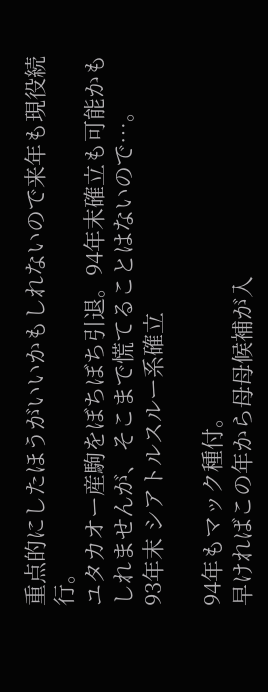重点的にしたほうがいいかもしれないので来年も現役続行。
ユタカオー産駒をぼちぼち引退。94年末確立も可能かもしれませんが、そこまで慌てることはないので…。
93年末 シアトルスルー系確立

94年もマック種付。
早ければこの年から母母候補が入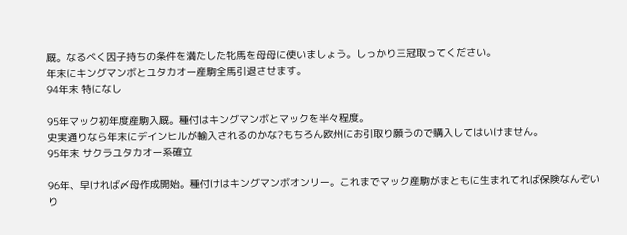厩。なるべく因子持ちの条件を満たした牝馬を母母に使いましょう。しっかり三冠取ってください。
年末にキングマンボとユタカオー産駒全馬引退させます。
94年末 特になし

95年マック初年度産駒入厩。種付はキングマンボとマックを半々程度。
史実通りなら年末にデインヒルが輸入されるのかな?もちろん欧州にお引取り願うので購入してはいけません。
95年末 サクラユタカオー系確立

96年、早ければ〆母作成開始。種付けはキングマンボオンリー。これまでマック産駒がまともに生まれてれば保険なんぞいり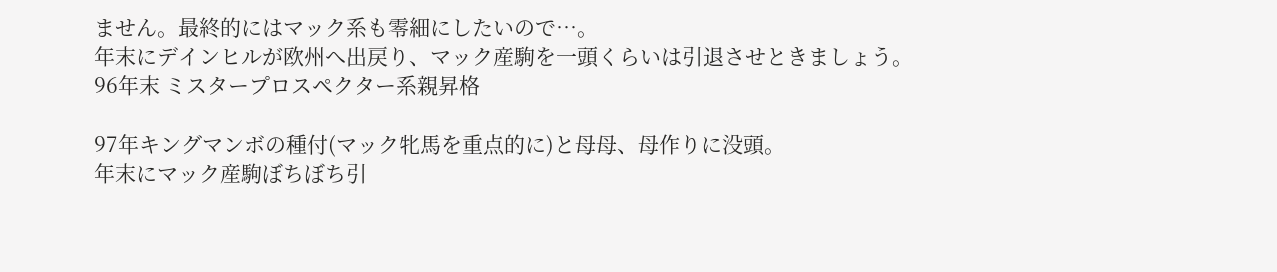ません。最終的にはマック系も零細にしたいので…。
年末にデインヒルが欧州へ出戻り、マック産駒を一頭くらいは引退させときましょう。
96年末 ミスタープロスペクター系親昇格

97年キングマンボの種付(マック牝馬を重点的に)と母母、母作りに没頭。
年末にマック産駒ぼちぼち引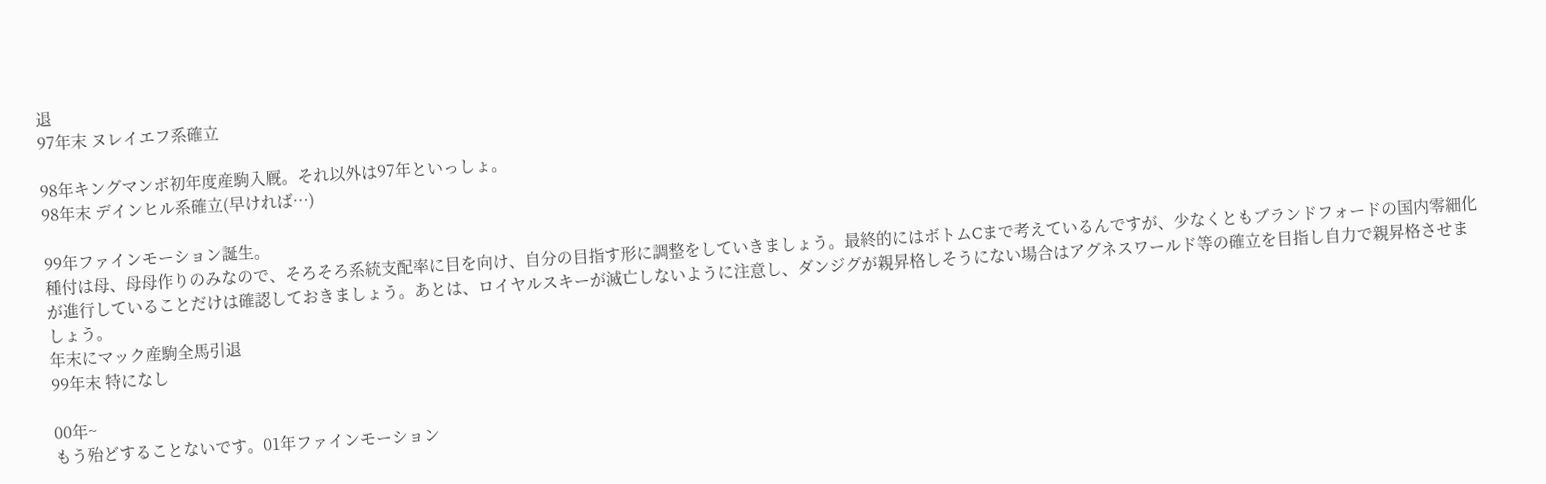退
97年末 ヌレイエフ系確立

98年キングマンボ初年度産駒入厩。それ以外は97年といっしょ。
98年末 デインヒル系確立(早ければ…)

99年ファインモーション誕生。
種付は母、母母作りのみなので、そろそろ系統支配率に目を向け、自分の目指す形に調整をしていきましょう。最終的にはボトムCまで考えているんですが、少なくともブランドフォードの国内零細化が進行していることだけは確認しておきましょう。あとは、ロイヤルスキーが滅亡しないように注意し、ダンジグが親昇格しそうにない場合はアグネスワールド等の確立を目指し自力で親昇格させましょう。
年末にマック産駒全馬引退
99年末 特になし

00年~
もう殆どすることないです。01年ファインモーション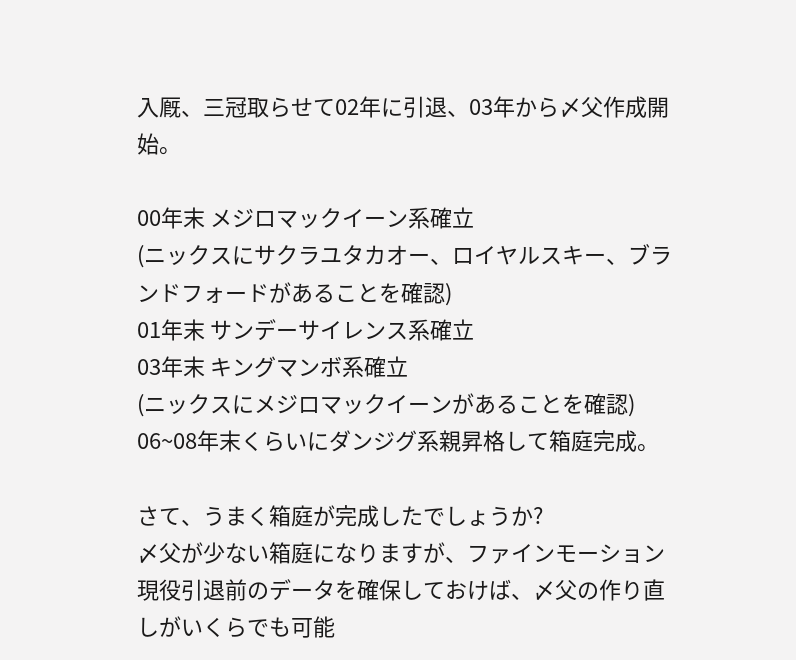入厩、三冠取らせて02年に引退、03年から〆父作成開始。

00年末 メジロマックイーン系確立
(ニックスにサクラユタカオー、ロイヤルスキー、ブランドフォードがあることを確認)
01年末 サンデーサイレンス系確立
03年末 キングマンボ系確立
(ニックスにメジロマックイーンがあることを確認)
06~08年末くらいにダンジグ系親昇格して箱庭完成。

さて、うまく箱庭が完成したでしょうか?
〆父が少ない箱庭になりますが、ファインモーション現役引退前のデータを確保しておけば、〆父の作り直しがいくらでも可能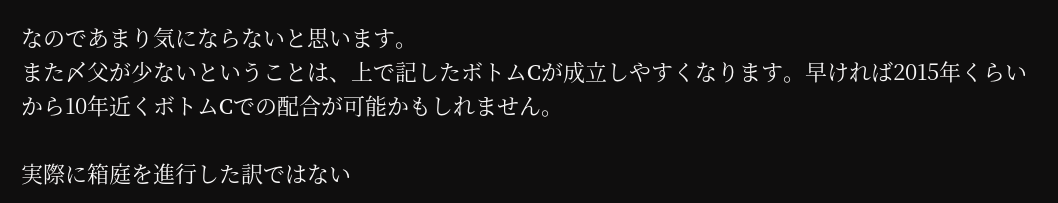なのであまり気にならないと思います。
また〆父が少ないということは、上で記したボトムCが成立しやすくなります。早ければ2015年くらいから10年近くボトムCでの配合が可能かもしれません。

実際に箱庭を進行した訳ではない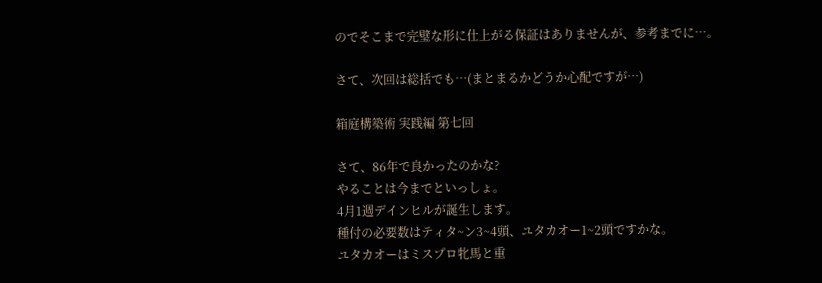のでそこまで完璧な形に仕上がる保証はありませんが、参考までに…。

さて、次回は総括でも…(まとまるかどうか心配ですが…)

箱庭構築術 実践編 第七回

さて、86年で良かったのかな?
やることは今までといっしょ。
4月1週デインヒルが誕生します。
種付の必要数はティタ~ン3~4頭、ユタカオー1~2頭ですかな。
ユタカオーはミスプロ牝馬と重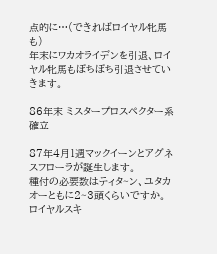点的に…(できればロイヤル牝馬も)
年末にワカオライデンを引退、ロイヤル牝馬もぼちぼち引退させていきます。

86年末 ミスタープロスペクター系確立

87年4月1週マックイーンとアグネスフローラが誕生します。
種付の必要数はティタ~ン、ユタカオーともに2~3頭くらいですか。
ロイヤルスキ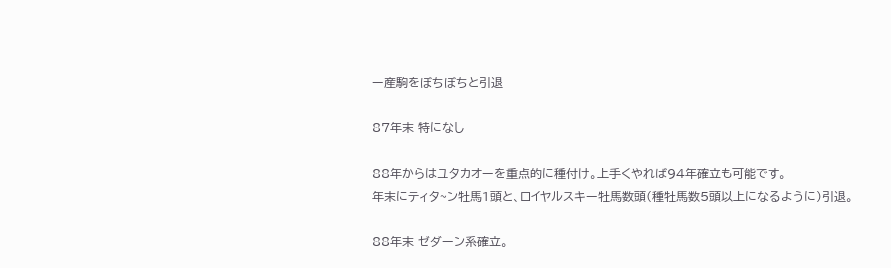ー産駒をぼちぼちと引退

87年末 特になし

88年からはユタカオーを重点的に種付け。上手くやれば94年確立も可能です。
年末にティタ~ン牡馬1頭と、ロイヤルスキー牡馬数頭(種牡馬数5頭以上になるように)引退。

88年末 ゼダーン系確立。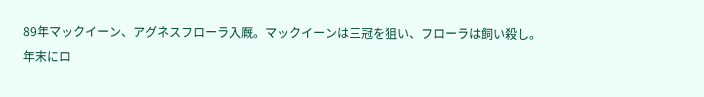89年マックイーン、アグネスフローラ入厩。マックイーンは三冠を狙い、フローラは飼い殺し。
年末にロ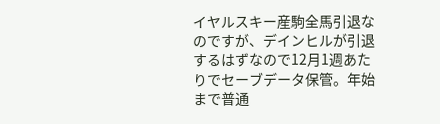イヤルスキー産駒全馬引退なのですが、デインヒルが引退するはずなので12月1週あたりでセーブデータ保管。年始まで普通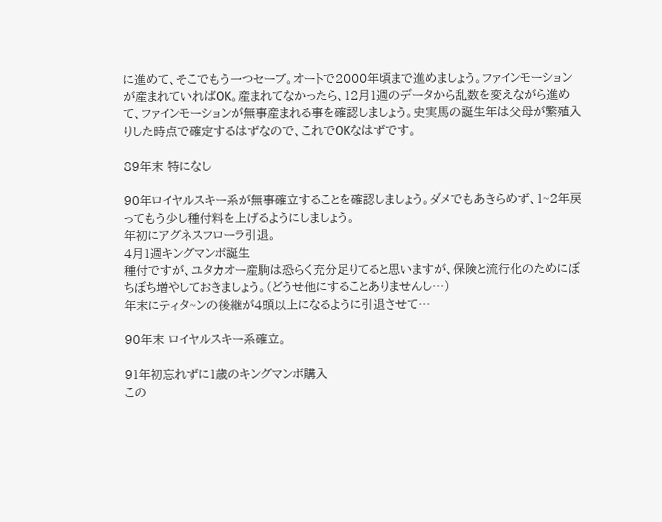に進めて、そこでもう一つセーブ。オートで2000年頃まで進めましょう。ファインモーションが産まれていればOK。産まれてなかったら、12月1週のデータから乱数を変えながら進めて、ファインモーションが無事産まれる事を確認しましょう。史実馬の誕生年は父母が繁殖入りした時点で確定するはずなので、これでOKなはずです。

89年末 特になし

90年ロイヤルスキー系が無事確立することを確認しましょう。ダメでもあきらめず、1~2年戻ってもう少し種付料を上げるようにしましょう。
年初にアグネスフローラ引退。
4月1週キングマンボ誕生
種付ですが、ユタカオー産駒は恐らく充分足りてると思いますが、保険と流行化のためにぼちぼち増やしておきましょう。(どうせ他にすることありませんし…)
年末にティタ~ンの後継が4頭以上になるように引退させて…

90年末 ロイヤルスキー系確立。

91年初忘れずに1歳のキングマンボ購入
この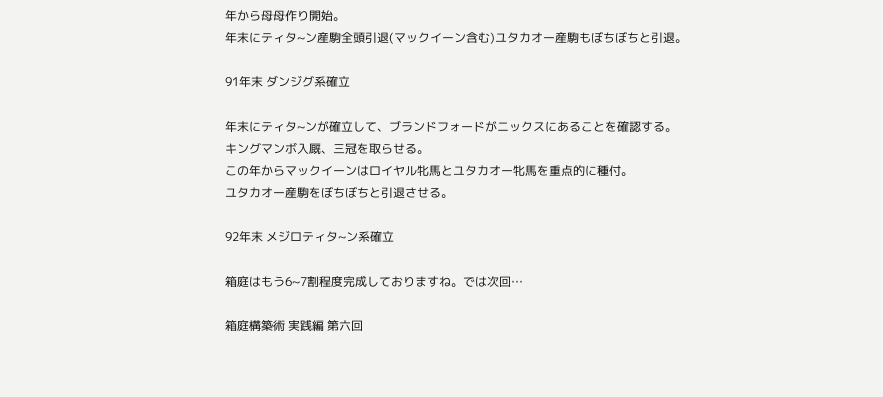年から母母作り開始。
年末にティタ~ン産駒全頭引退(マックイーン含む)ユタカオー産駒もぼちぼちと引退。

91年末 ダンジグ系確立

年末にティタ~ンが確立して、ブランドフォードがニックスにあることを確認する。
キングマンボ入厩、三冠を取らせる。
この年からマックイーンはロイヤル牝馬とユタカオー牝馬を重点的に種付。
ユタカオー産駒をぼちぼちと引退させる。

92年末 メジロティタ~ン系確立

箱庭はもう6~7割程度完成しておりますね。では次回…

箱庭構築術 実践編 第六回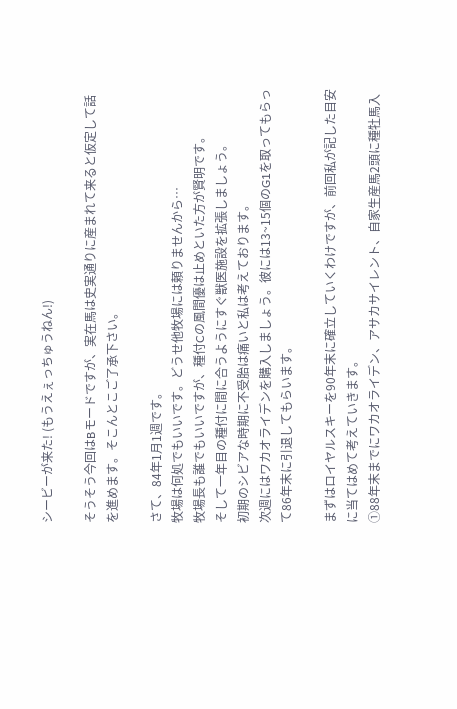シービーが来た! (もうえぇっちゅうねん!)

そうそう今回はBモードですが、実在馬は史実通りに産まれて来ると仮定して話を進めます。そこんとこご了承下さい。

さて、84年1月1週です。
牧場は何処でもいいです。どうせ他牧場には頼りませんから…
牧場長も誰でもいいですが、種付Cの風間優は止めといた方が賢明です。
そして一年目の種付に間に合うようにすぐ獣医施設を拡張しましょう。
初期のシビアな時期に不受胎は痛いと私は考えております。
次週にはワカオライデンを購入しましょう。彼には13~15個のG1を取ってもらって86年末に引退してもらいます。

まずはロイヤルスキーを90年末に確立していくわけですが、前回私が記した目安に当てはめて考えていきます。
①88年末までにワカオライデン、アサカサイレント、自家生産馬2頭に種牡馬入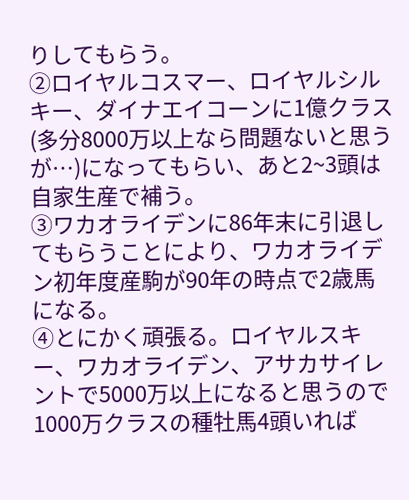りしてもらう。
②ロイヤルコスマー、ロイヤルシルキー、ダイナエイコーンに1億クラス(多分8000万以上なら問題ないと思うが…)になってもらい、あと2~3頭は自家生産で補う。
③ワカオライデンに86年末に引退してもらうことにより、ワカオライデン初年度産駒が90年の時点で2歳馬になる。
④とにかく頑張る。ロイヤルスキー、ワカオライデン、アサカサイレントで5000万以上になると思うので1000万クラスの種牡馬4頭いれば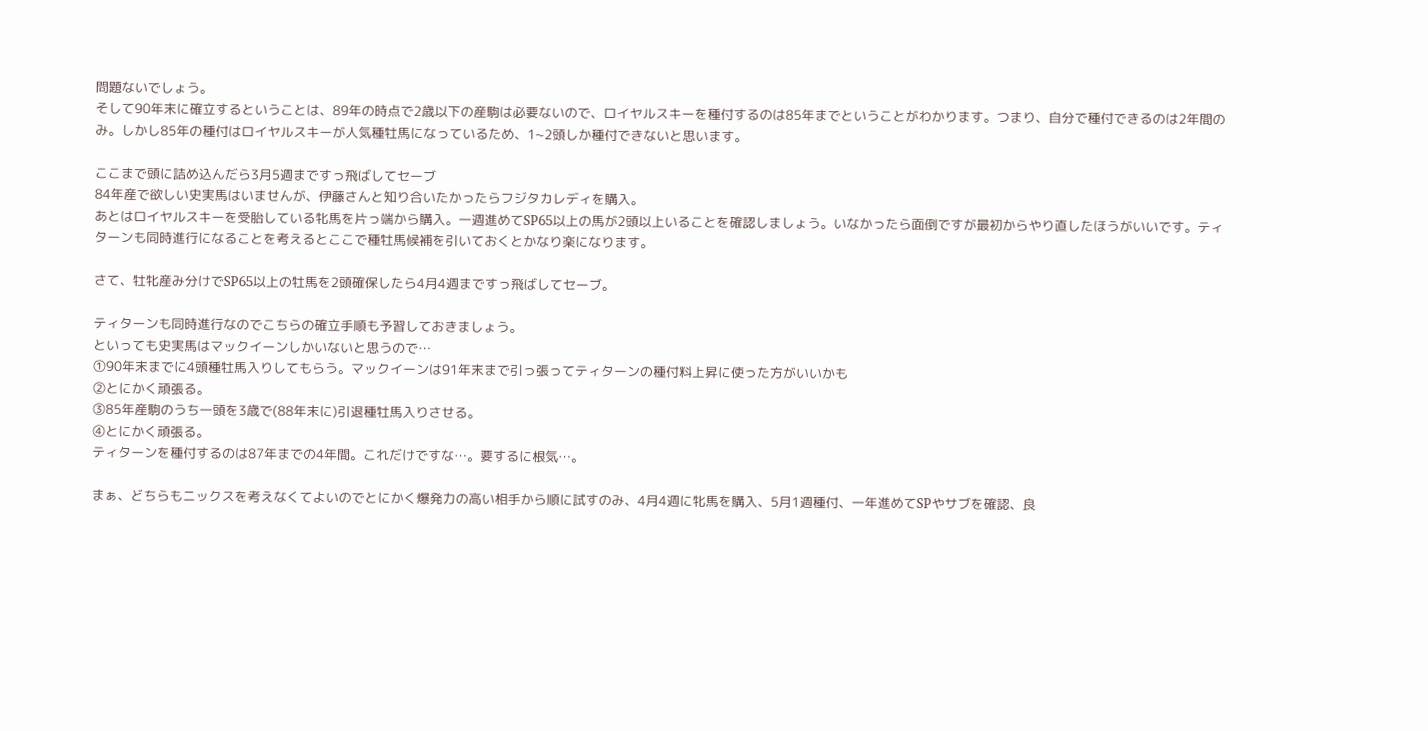問題ないでしょう。
そして90年末に確立するということは、89年の時点で2歳以下の産駒は必要ないので、ロイヤルスキーを種付するのは85年までということがわかります。つまり、自分で種付できるのは2年間のみ。しかし85年の種付はロイヤルスキーが人気種牡馬になっているため、1~2頭しか種付できないと思います。

ここまで頭に詰め込んだら3月5週まですっ飛ばしてセーブ
84年産で欲しい史実馬はいませんが、伊藤さんと知り合いたかったらフジタカレディを購入。
あとはロイヤルスキーを受胎している牝馬を片っ端から購入。一週進めてSP65以上の馬が2頭以上いることを確認しましょう。いなかったら面倒ですが最初からやり直したほうがいいです。ティターンも同時進行になることを考えるとここで種牡馬候補を引いておくとかなり楽になります。

さて、牡牝産み分けでSP65以上の牡馬を2頭確保したら4月4週まですっ飛ばしてセーブ。

ティターンも同時進行なのでこちらの確立手順も予習しておきましょう。
といっても史実馬はマックイーンしかいないと思うので…
①90年末までに4頭種牡馬入りしてもらう。マックイーンは91年末まで引っ張ってティターンの種付料上昇に使った方がいいかも
②とにかく頑張る。
③85年産駒のうち一頭を3歳で(88年末に)引退種牡馬入りさせる。
④とにかく頑張る。
ティターンを種付するのは87年までの4年間。これだけですな…。要するに根気…。

まぁ、どちらもニックスを考えなくてよいのでとにかく爆発力の高い相手から順に試すのみ、4月4週に牝馬を購入、5月1週種付、一年進めてSPやサブを確認、良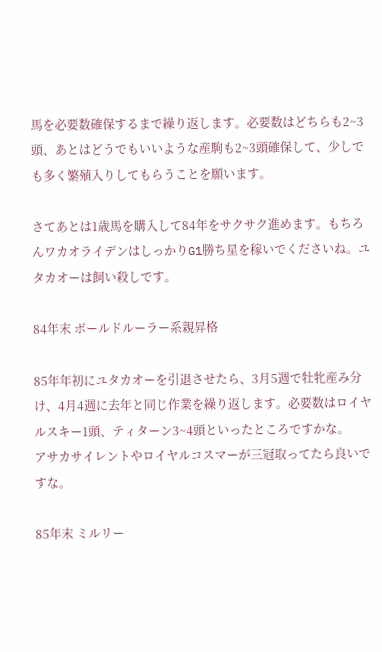馬を必要数確保するまで繰り返します。必要数はどちらも2~3頭、あとはどうでもいいような産駒も2~3頭確保して、少しでも多く繁殖入りしてもらうことを願います。

さてあとは1歳馬を購入して84年をサクサク進めます。もちろんワカオライデンはしっかりG1勝ち星を稼いでくださいね。ユタカオーは飼い殺しです。

84年末 ボールドルーラー系親昇格

85年年初にユタカオーを引退させたら、3月5週で牡牝産み分け、4月4週に去年と同じ作業を繰り返します。必要数はロイヤルスキー1頭、ティターン3~4頭といったところですかな。
アサカサイレントやロイヤルコスマーが三冠取ってたら良いですな。

85年末 ミルリー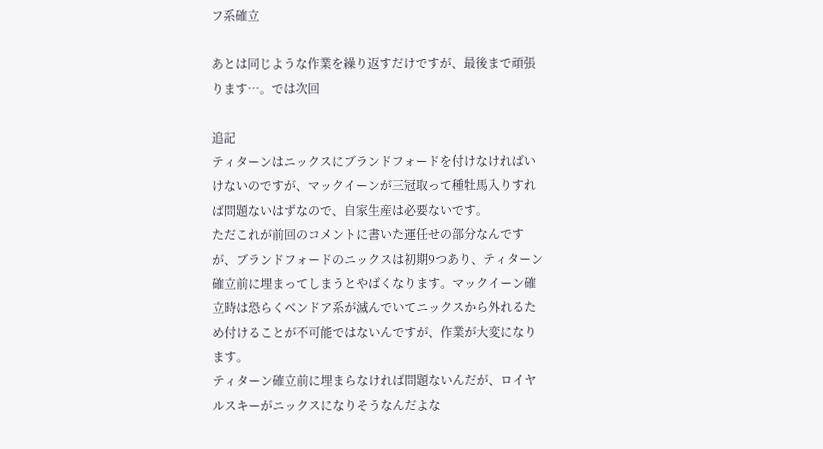フ系確立

あとは同じような作業を繰り返すだけですが、最後まで頑張ります…。では次回

追記
ティターンはニックスにブランドフォードを付けなければいけないのですが、マックイーンが三冠取って種牡馬入りすれば問題ないはずなので、自家生産は必要ないです。
ただこれが前回のコメントに書いた運任せの部分なんですが、ブランドフォードのニックスは初期9つあり、ティターン確立前に埋まってしまうとやばくなります。マックイーン確立時は恐らくベンドア系が滅んでいてニックスから外れるため付けることが不可能ではないんですが、作業が大変になります。
ティターン確立前に埋まらなければ問題ないんだが、ロイヤルスキーがニックスになりそうなんだよな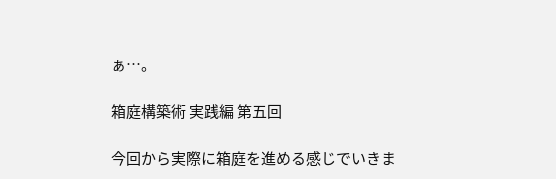ぁ…。

箱庭構築術 実践編 第五回

今回から実際に箱庭を進める感じでいきま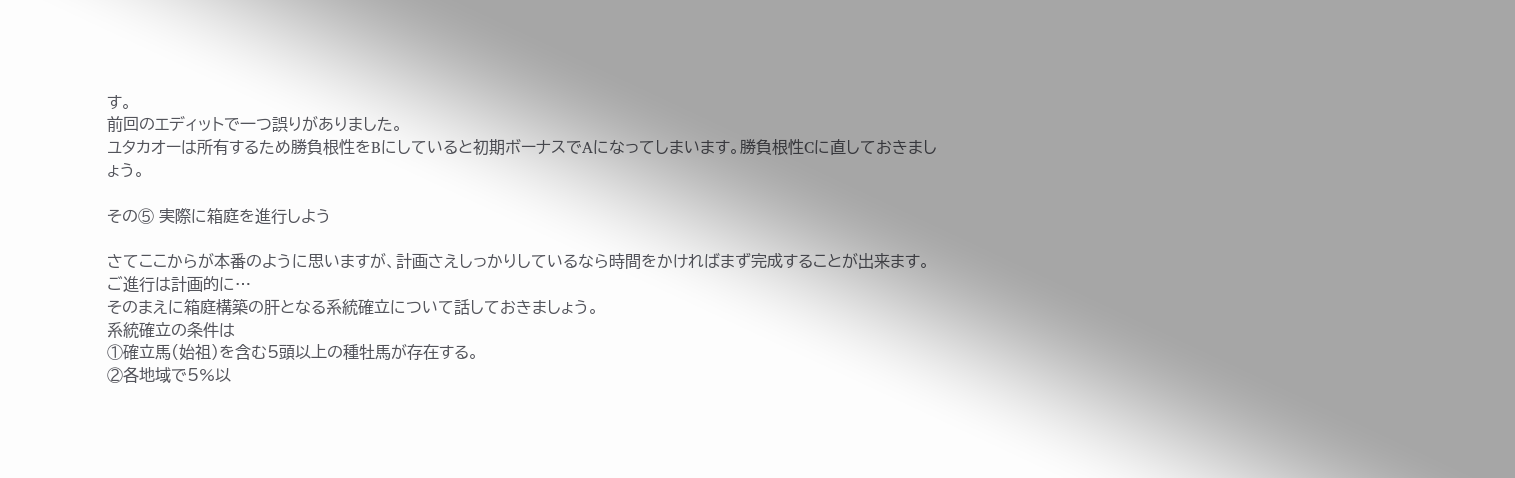す。
前回のエディットで一つ誤りがありました。
ユタカオーは所有するため勝負根性をBにしていると初期ボーナスでAになってしまいます。勝負根性Cに直しておきましょう。

その⑤ 実際に箱庭を進行しよう

さてここからが本番のように思いますが、計画さえしっかりしているなら時間をかければまず完成することが出来ます。ご進行は計画的に…
そのまえに箱庭構築の肝となる系統確立について話しておきましょう。
系統確立の条件は
①確立馬(始祖)を含む5頭以上の種牡馬が存在する。
②各地域で5%以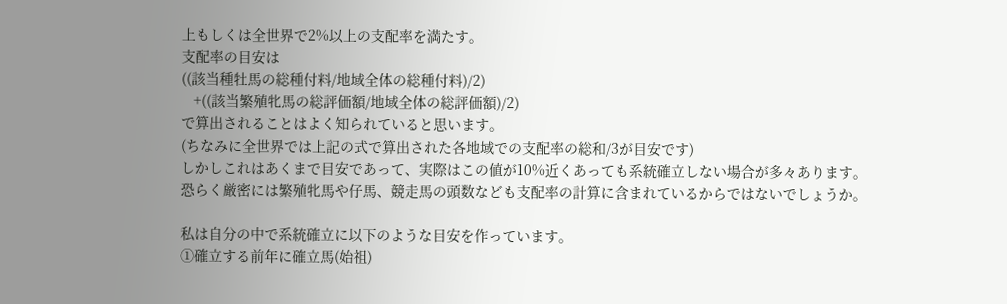上もしくは全世界で2%以上の支配率を満たす。
支配率の目安は
((該当種牡馬の総種付料/地域全体の総種付料)/2)
   +((該当繁殖牝馬の総評価額/地域全体の総評価額)/2)
で算出されることはよく知られていると思います。
(ちなみに全世界では上記の式で算出された各地域での支配率の総和/3が目安です)
しかしこれはあくまで目安であって、実際はこの値が10%近くあっても系統確立しない場合が多々あります。
恐らく厳密には繁殖牝馬や仔馬、競走馬の頭数なども支配率の計算に含まれているからではないでしょうか。

私は自分の中で系統確立に以下のような目安を作っています。
①確立する前年に確立馬(始祖)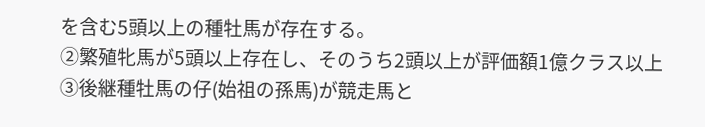を含む5頭以上の種牡馬が存在する。
②繁殖牝馬が5頭以上存在し、そのうち2頭以上が評価額1億クラス以上
③後継種牡馬の仔(始祖の孫馬)が競走馬と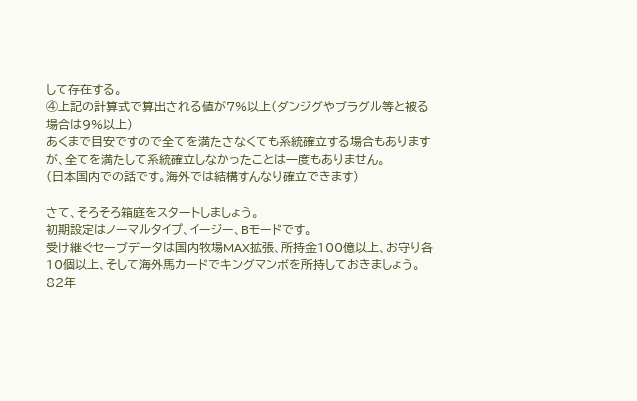して存在する。
④上記の計算式で算出される値が7%以上(ダンジグやブラグル等と被る場合は9%以上)
あくまで目安ですので全てを満たさなくても系統確立する場合もありますが、全てを満たして系統確立しなかったことは一度もありません。
(日本国内での話です。海外では結構すんなり確立できます)

さて、そろそろ箱庭をスタートしましょう。
初期設定はノーマルタイプ、イージー、Bモードです。
受け継ぐセーブデータは国内牧場MAX拡張、所持金100億以上、お守り各10個以上、そして海外馬カードでキングマンボを所持しておきましょう。
82年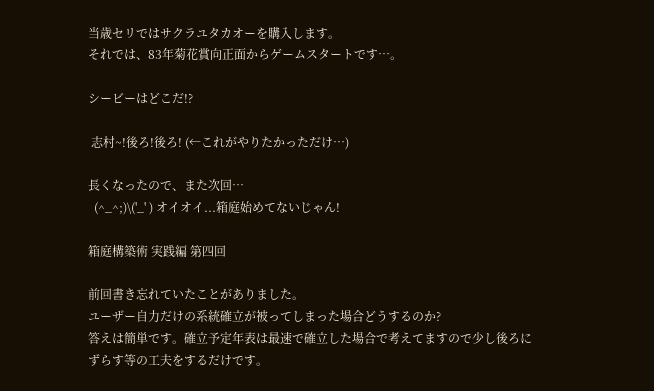当歳セリではサクラユタカオーを購入します。
それでは、83年菊花賞向正面からゲームスタートです…。

シービーはどこだ!?

 志村~!後ろ!後ろ! (←これがやりたかっただけ…)

長くなったので、また次回…
  (^_^;)\('_' ) オイオイ...箱庭始めてないじゃん!

箱庭構築術 実践編 第四回

前回書き忘れていたことがありました。
ユーザー自力だけの系統確立が被ってしまった場合どうするのか?
答えは簡単です。確立予定年表は最速で確立した場合で考えてますので少し後ろにずらす等の工夫をするだけです。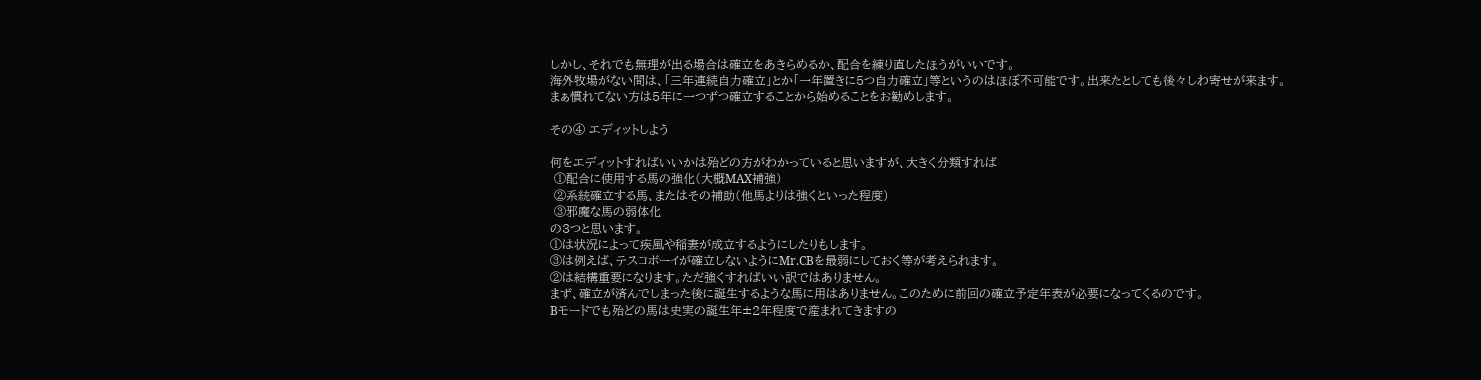しかし、それでも無理が出る場合は確立をあきらめるか、配合を練り直したほうがいいです。
海外牧場がない間は、「三年連続自力確立」とか「一年置きに5つ自力確立」等というのはほぼ不可能です。出来たとしても後々しわ寄せが来ます。
まぁ慣れてない方は5年に一つずつ確立することから始めることをお勧めします。

その④ エディットしよう

何をエディットすればいいかは殆どの方がわかっていると思いますが、大きく分類すれば
 ①配合に使用する馬の強化(大概MAX補強)
 ②系統確立する馬、またはその補助(他馬よりは強くといった程度)
 ③邪魔な馬の弱体化
の3つと思います。
①は状況によって疾風や稲妻が成立するようにしたりもします。
③は例えば、テスコボーイが確立しないようにMr.CBを最弱にしておく等が考えられます。
②は結構重要になります。ただ強くすればいい訳ではありません。
まず、確立が済んでしまった後に誕生するような馬に用はありません。このために前回の確立予定年表が必要になってくるのです。
Bモードでも殆どの馬は史実の誕生年±2年程度で産まれてきますの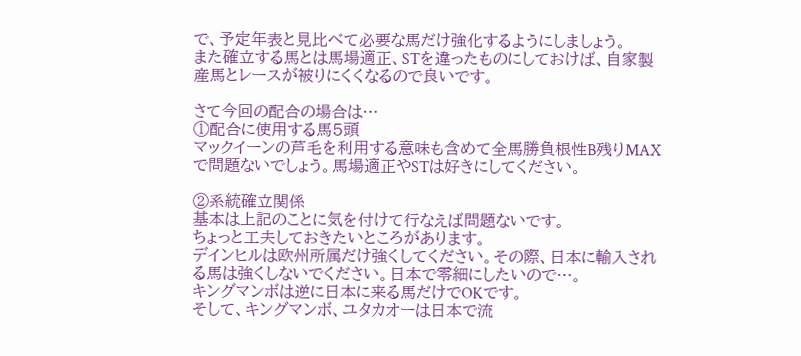で、予定年表と見比べて必要な馬だけ強化するようにしましょう。
また確立する馬とは馬場適正、STを違ったものにしておけば、自家製産馬とレースが被りにくくなるので良いです。

さて今回の配合の場合は…
①配合に使用する馬5頭
マックイーンの芦毛を利用する意味も含めて全馬勝負根性B残りMAXで問題ないでしょう。馬場適正やSTは好きにしてください。

②系統確立関係
基本は上記のことに気を付けて行なえば問題ないです。
ちょっと工夫しておきたいところがあります。
デインヒルは欧州所属だけ強くしてください。その際、日本に輸入される馬は強くしないでください。日本で零細にしたいので…。
キングマンボは逆に日本に来る馬だけでOKです。
そして、キングマンボ、ユタカオーは日本で流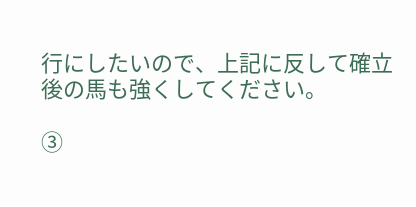行にしたいので、上記に反して確立後の馬も強くしてください。

③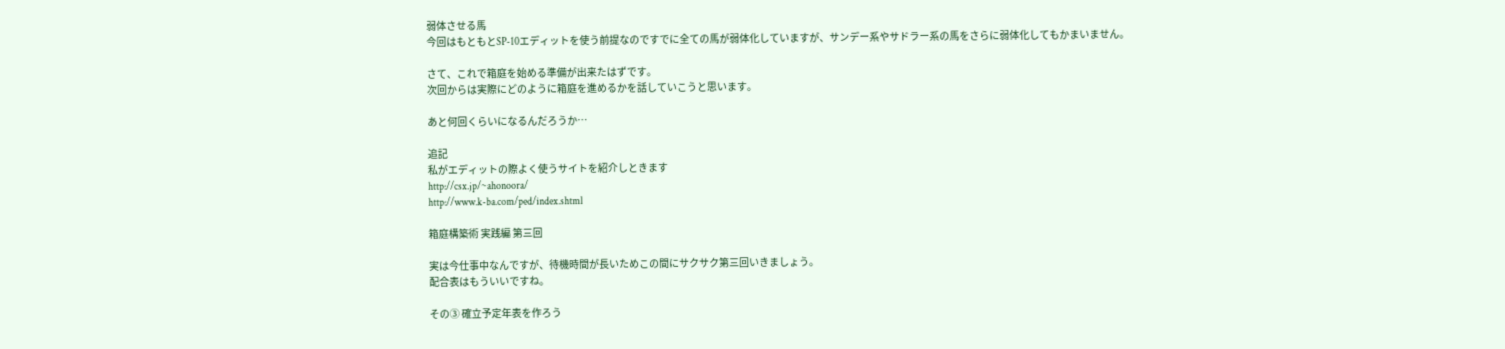弱体させる馬
今回はもともとSP-10エディットを使う前提なのですでに全ての馬が弱体化していますが、サンデー系やサドラー系の馬をさらに弱体化してもかまいません。

さて、これで箱庭を始める準備が出来たはずです。
次回からは実際にどのように箱庭を進めるかを話していこうと思います。

あと何回くらいになるんだろうか…

追記
私がエディットの際よく使うサイトを紹介しときます
http://csx.jp/~ahonoora/
http://www.k-ba.com/ped/index.shtml

箱庭構築術 実践編 第三回

実は今仕事中なんですが、待機時間が長いためこの間にサクサク第三回いきましょう。
配合表はもういいですね。

その③ 確立予定年表を作ろう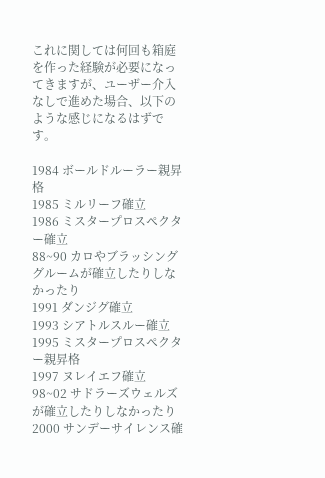これに関しては何回も箱庭を作った経験が必要になってきますが、ユーザー介入なしで進めた場合、以下のような感じになるはずです。

1984 ボールドルーラー親昇格
1985 ミルリーフ確立
1986 ミスタープロスペクター確立
88~90 カロやブラッシンググルームが確立したりしなかったり
1991 ダンジグ確立
1993 シアトルスルー確立
1995 ミスタープロスペクター親昇格
1997 ヌレイエフ確立
98~02 サドラーズウェルズが確立したりしなかったり
2000 サンデーサイレンス確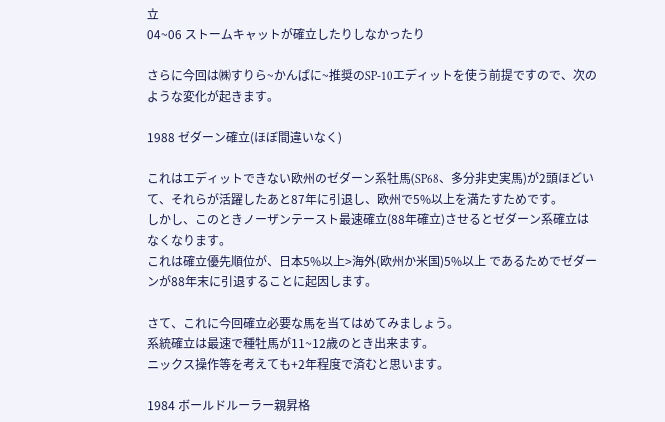立
04~06 ストームキャットが確立したりしなかったり

さらに今回は㈱すりら~かんぱに~推奨のSP-10エディットを使う前提ですので、次のような変化が起きます。

1988 ゼダーン確立(ほぼ間違いなく)

これはエディットできない欧州のゼダーン系牡馬(SP68、多分非史実馬)が2頭ほどいて、それらが活躍したあと87年に引退し、欧州で5%以上を満たすためです。
しかし、このときノーザンテースト最速確立(88年確立)させるとゼダーン系確立はなくなります。
これは確立優先順位が、日本5%以上>海外(欧州か米国)5%以上 であるためでゼダーンが88年末に引退することに起因します。

さて、これに今回確立必要な馬を当てはめてみましょう。
系統確立は最速で種牡馬が11~12歳のとき出来ます。
ニックス操作等を考えても+2年程度で済むと思います。

1984 ボールドルーラー親昇格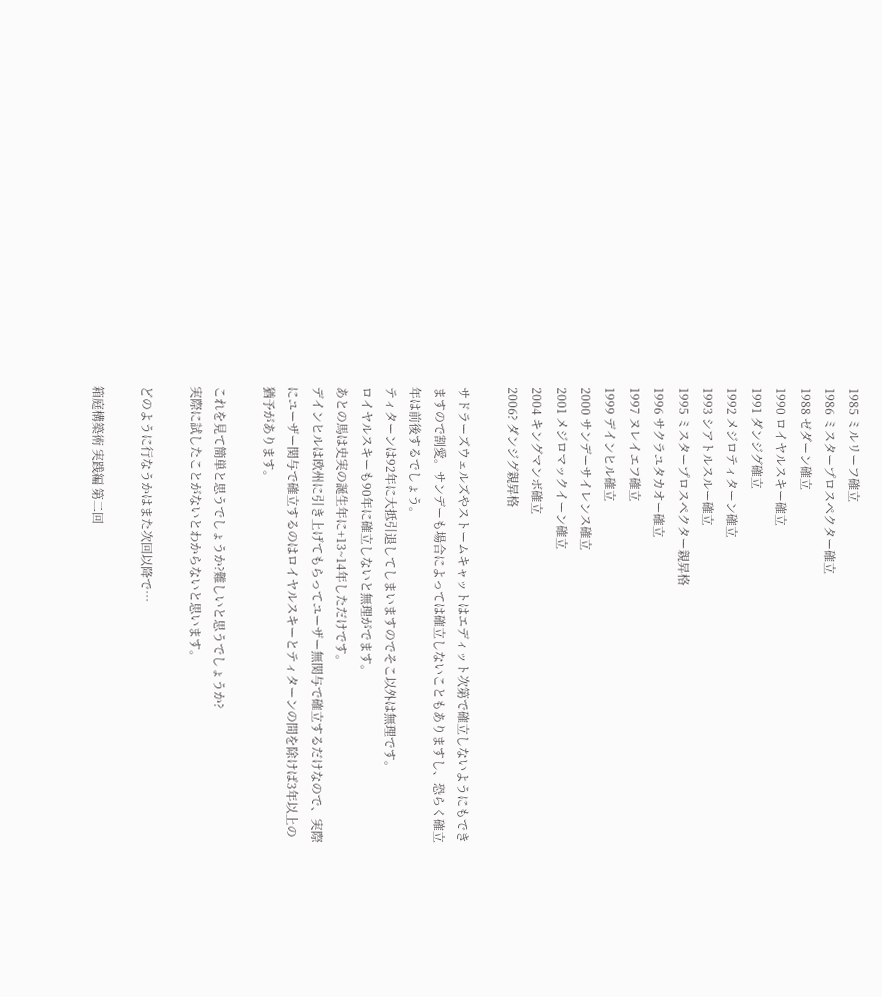1985 ミルリーフ確立
1986 ミスタープロスペクター確立
1988 ゼダーン確立
1990 ロイヤルスキー確立
1991 ダンジグ確立
1992 メジロティターン確立
1993 シアトルスルー確立
1995 ミスタープロスペクター親昇格
1996 サクラユタカオー確立
1997 ヌレイエフ確立
1999 デインヒル確立
2000 サンデーサイレンス確立
2001 メジロマックイーン確立
2004 キングマンボ確立
2006? ダンジグ親昇格

サドラーズウェルズやストームキャットはエディット次第で確立しないようにもできますので割愛。サンデーも場合によっては確立しないこともありますし、恐らく確立年は前後するでしょう。
ティターンは92年に大抵引退してしまいますのでそこ以外は無理です。
ロイヤルスキーも90年に確立しないと無理がでます。
あとの馬は史実の誕生年に+13~14年しただけです。
デインヒルは欧州に引き上げてもらってユーザー無関与で確立するだけなので、実際にユーザー関与で確立するのはロイヤルスキーとティターンの間を除けば3年以上の猶予があります。

これを見て簡単と思うでしょうか?難しいと思うでしょうか?
実際に試したことがないとわからないと思います。

どのように行なうかはまた次回以降で…

箱庭構築術 実践編 第二回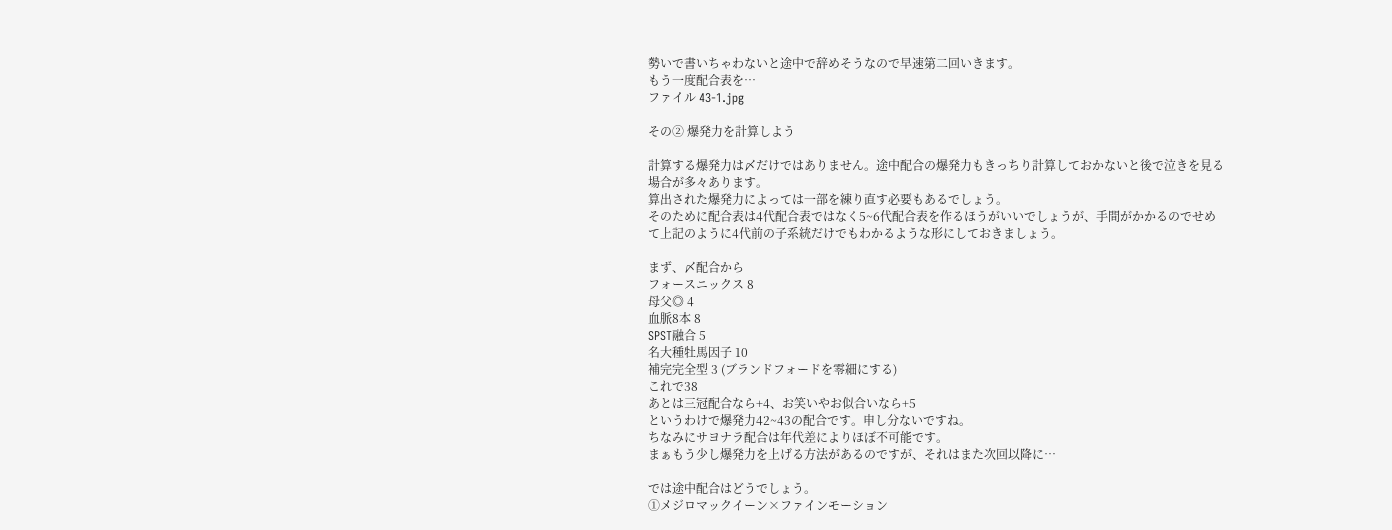勢いで書いちゃわないと途中で辞めそうなので早速第二回いきます。
もう一度配合表を…
ファイル 43-1.jpg

その② 爆発力を計算しよう

計算する爆発力は〆だけではありません。途中配合の爆発力もきっちり計算しておかないと後で泣きを見る場合が多々あります。
算出された爆発力によっては一部を練り直す必要もあるでしょう。
そのために配合表は4代配合表ではなく5~6代配合表を作るほうがいいでしょうが、手間がかかるのでせめて上記のように4代前の子系統だけでもわかるような形にしておきましょう。

まず、〆配合から
フォースニックス 8
母父◎ 4
血脈8本 8
SPST融合 5
名大種牡馬因子 10
補完完全型 3 (ブランドフォードを零細にする)
これで38
あとは三冠配合なら+4、お笑いやお似合いなら+5
というわけで爆発力42~43の配合です。申し分ないですね。
ちなみにサヨナラ配合は年代差によりほぼ不可能です。
まぁもう少し爆発力を上げる方法があるのですが、それはまた次回以降に…

では途中配合はどうでしょう。
①メジロマックイーン×ファインモーション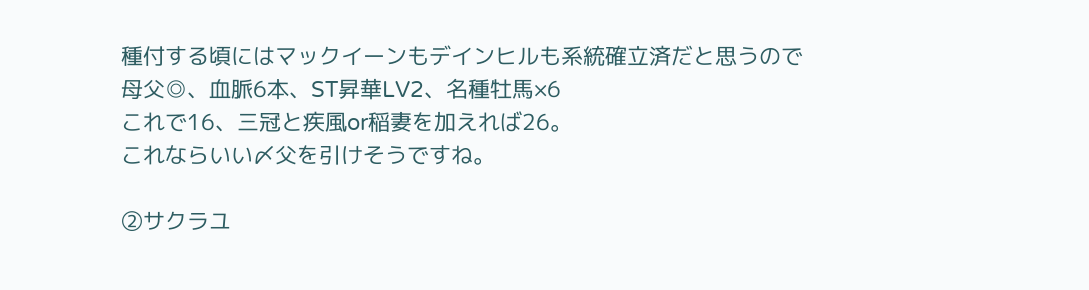種付する頃にはマックイーンもデインヒルも系統確立済だと思うので
母父◎、血脈6本、ST昇華LV2、名種牡馬×6
これで16、三冠と疾風or稲妻を加えれば26。
これならいい〆父を引けそうですね。

②サクラユ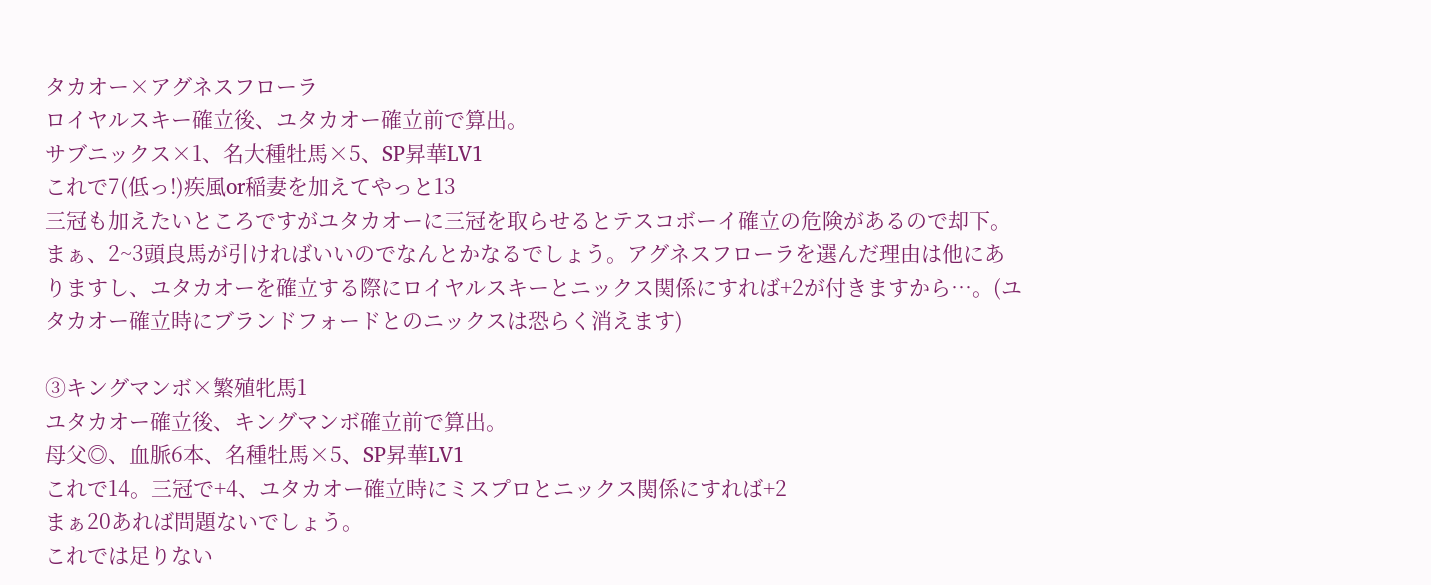タカオー×アグネスフローラ
ロイヤルスキー確立後、ユタカオー確立前で算出。
サブニックス×1、名大種牡馬×5、SP昇華LV1
これで7(低っ!)疾風or稲妻を加えてやっと13
三冠も加えたいところですがユタカオーに三冠を取らせるとテスコボーイ確立の危険があるので却下。
まぁ、2~3頭良馬が引ければいいのでなんとかなるでしょう。アグネスフローラを選んだ理由は他にありますし、ユタカオーを確立する際にロイヤルスキーとニックス関係にすれば+2が付きますから…。(ユタカオー確立時にブランドフォードとのニックスは恐らく消えます)

③キングマンボ×繁殖牝馬1
ユタカオー確立後、キングマンボ確立前で算出。
母父◎、血脈6本、名種牡馬×5、SP昇華LV1
これで14。三冠で+4、ユタカオー確立時にミスプロとニックス関係にすれば+2
まぁ20あれば問題ないでしょう。
これでは足りない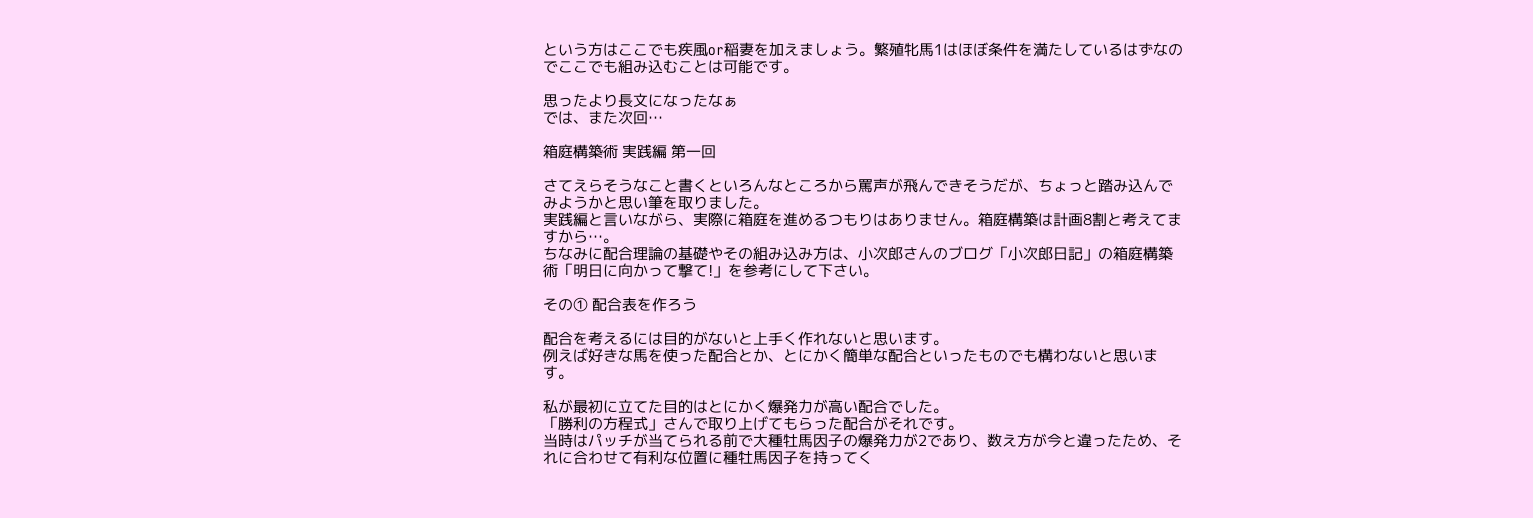という方はここでも疾風or稲妻を加えましょう。繁殖牝馬1はほぼ条件を満たしているはずなのでここでも組み込むことは可能です。

思ったより長文になったなぁ
では、また次回…

箱庭構築術 実践編 第一回

さてえらそうなこと書くといろんなところから罵声が飛んできそうだが、ちょっと踏み込んでみようかと思い筆を取りました。
実践編と言いながら、実際に箱庭を進めるつもりはありません。箱庭構築は計画8割と考えてますから…。
ちなみに配合理論の基礎やその組み込み方は、小次郎さんのブログ「小次郎日記」の箱庭構築術「明日に向かって撃て!」を参考にして下さい。

その① 配合表を作ろう

配合を考えるには目的がないと上手く作れないと思います。
例えば好きな馬を使った配合とか、とにかく簡単な配合といったものでも構わないと思います。

私が最初に立てた目的はとにかく爆発力が高い配合でした。
「勝利の方程式」さんで取り上げてもらった配合がそれです。
当時はパッチが当てられる前で大種牡馬因子の爆発力が2であり、数え方が今と違ったため、それに合わせて有利な位置に種牡馬因子を持ってく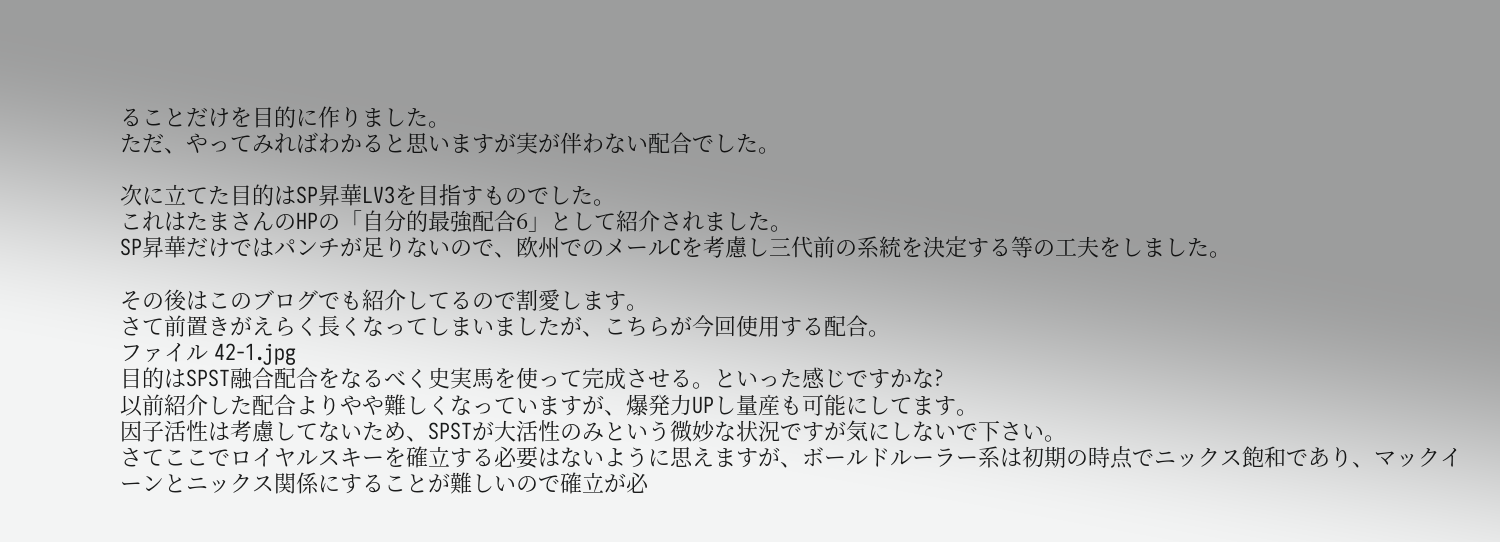ることだけを目的に作りました。
ただ、やってみればわかると思いますが実が伴わない配合でした。

次に立てた目的はSP昇華LV3を目指すものでした。
これはたまさんのHPの「自分的最強配合6」として紹介されました。
SP昇華だけではパンチが足りないので、欧州でのメールCを考慮し三代前の系統を決定する等の工夫をしました。

その後はこのブログでも紹介してるので割愛します。
さて前置きがえらく長くなってしまいましたが、こちらが今回使用する配合。
ファイル 42-1.jpg
目的はSPST融合配合をなるべく史実馬を使って完成させる。といった感じですかな?
以前紹介した配合よりやや難しくなっていますが、爆発力UPし量産も可能にしてます。
因子活性は考慮してないため、SPSTが大活性のみという微妙な状況ですが気にしないで下さい。
さてここでロイヤルスキーを確立する必要はないように思えますが、ボールドルーラー系は初期の時点でニックス飽和であり、マックイーンとニックス関係にすることが難しいので確立が必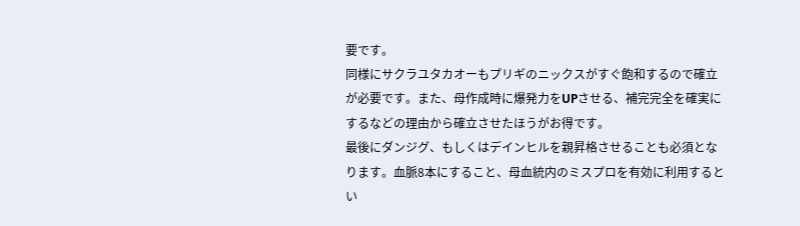要です。
同様にサクラユタカオーもプリギのニックスがすぐ飽和するので確立が必要です。また、母作成時に爆発力をUPさせる、補完完全を確実にするなどの理由から確立させたほうがお得です。
最後にダンジグ、もしくはデインヒルを親昇格させることも必須となります。血脈8本にすること、母血統内のミスプロを有効に利用するとい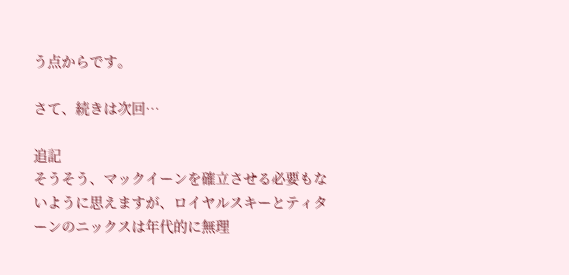う点からです。

さて、続きは次回…

追記
そうそう、マックイーンを確立させる必要もないように思えますが、ロイヤルスキーとティターンのニックスは年代的に無理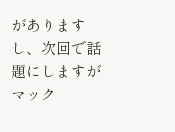がありますし、次回で話題にしますがマック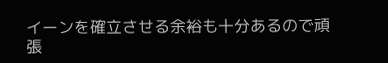イーンを確立させる余裕も十分あるので頑張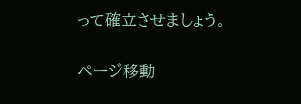って確立させましょう。

ページ移動